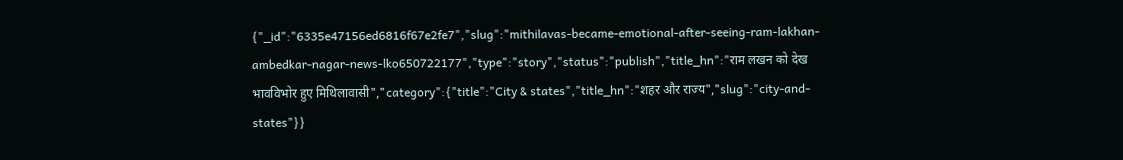{"_id":"6335e47156ed6816f67e2fe7","slug":"mithilavas-became-emotional-after-seeing-ram-lakhan-ambedkar-nagar-news-lko650722177","type":"story","status":"publish","title_hn":"राम लखन को देख भावविभोर हुए मिथिलावासी","category":{"title":"City & states","title_hn":"शहर और राज्य","slug":"city-and-states"}}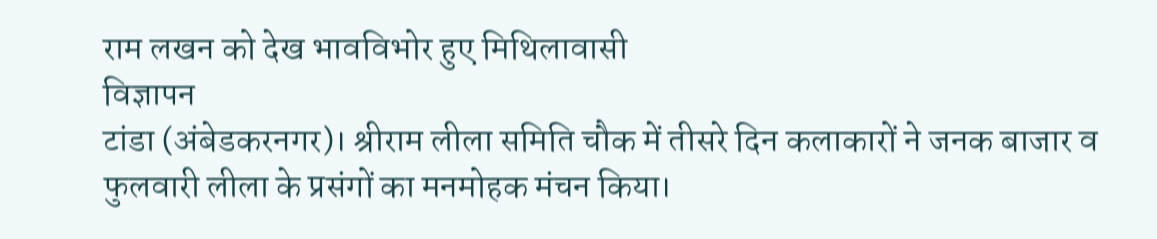राम लखन को देख भावविभोर हुए मिथिलावासी
विज्ञापन
टांडा (अंबेडकरनगर)। श्रीराम लीला समिति चौक में तीसरे दिन कलाकारों ने जनक बाजार व फुलवारी लीला के प्रसंगों का मनमोहक मंचन किया।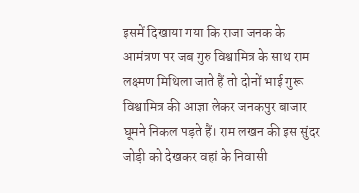इसमें दिखाया गया कि राजा जनक के आमंत्रण पर जब गुरु विश्वामित्र के साथ राम लक्ष्मण मिथिला जाते हैं तो दोनों भाई गुरू विश्वामित्र की आज्ञा लेकर जनकपुर बाजार घूमने निकल पड़ते हैं। राम लखन की इस सुंदर जोड़ी को देखकर वहां के निवासी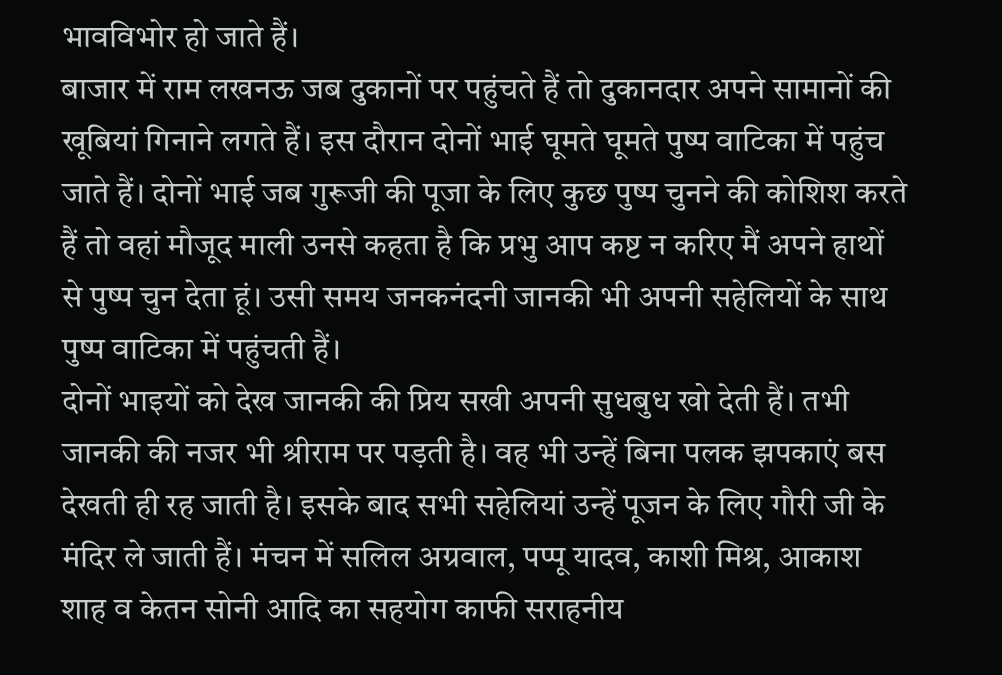भावविभोर हो जाते हैं।
बाजार में राम लखनऊ जब दुकानों पर पहुंचते हैं तो दुकानदार अपने सामानों की खूबियां गिनाने लगते हैं। इस दौरान दोनों भाई घूमते घूमते पुष्प वाटिका में पहुंच जाते हैं। दोनों भाई जब गुरूजी की पूजा के लिए कुछ पुष्प चुनने की कोशिश करते हैं तो वहां मौजूद माली उनसे कहता है कि प्रभु आप कष्ट न करिए मैं अपने हाथों से पुष्प चुन देता हूं। उसी समय जनकनंदनी जानकी भी अपनी सहेलियों के साथ पुष्प वाटिका में पहुंचती हैं।
दोनों भाइयों को देख जानकी की प्रिय सखी अपनी सुधबुध खो देती हैं। तभी जानकी की नजर भी श्रीराम पर पड़ती है। वह भी उन्हें बिना पलक झपकाएं बस देखती ही रह जाती है। इसके बाद सभी सहेलियां उन्हें पूजन के लिए गौरी जी के मंदिर ले जाती हैं। मंचन में सलिल अग्रवाल, पप्पू यादव, काशी मिश्र, आकाश शाह व केतन सोनी आदि का सहयोग काफी सराहनीय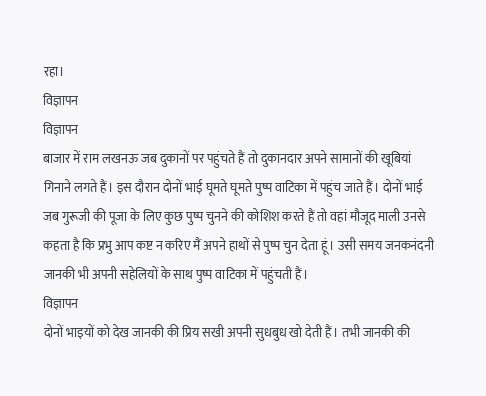रहा।
विज्ञापन
विज्ञापन
बाजार में राम लखनऊ जब दुकानों पर पहुंचते हैं तो दुकानदार अपने सामानों की खूबियां गिनाने लगते हैं। इस दौरान दोनों भाई घूमते घूमते पुष्प वाटिका में पहुंच जाते हैं। दोनों भाई जब गुरूजी की पूजा के लिए कुछ पुष्प चुनने की कोशिश करते हैं तो वहां मौजूद माली उनसे कहता है कि प्रभु आप कष्ट न करिए मैं अपने हाथों से पुष्प चुन देता हूं। उसी समय जनकनंदनी जानकी भी अपनी सहेलियों के साथ पुष्प वाटिका में पहुंचती हैं।
विज्ञापन
दोनों भाइयों को देख जानकी की प्रिय सखी अपनी सुधबुध खो देती हैं। तभी जानकी की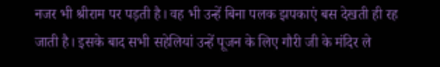नजर भी श्रीराम पर पड़ती है। वह भी उन्हें बिना पलक झपकाएं बस देखती ही रह जाती है। इसके बाद सभी सहेलियां उन्हें पूजन के लिए गौरी जी के मंदिर ले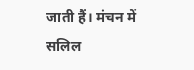जाती हैं। मंचन में सलिल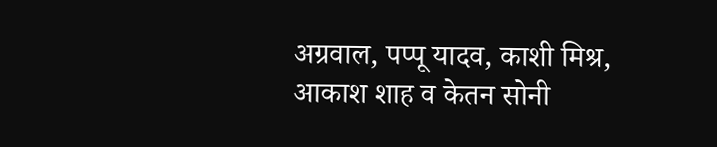अग्रवाल, पप्पू यादव, काशी मिश्र, आकाश शाह व केतन सोनी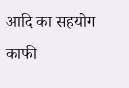आदि का सहयोग काफी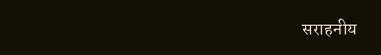सराहनीय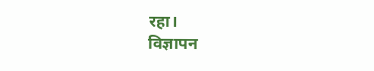रहा।
विज्ञापन